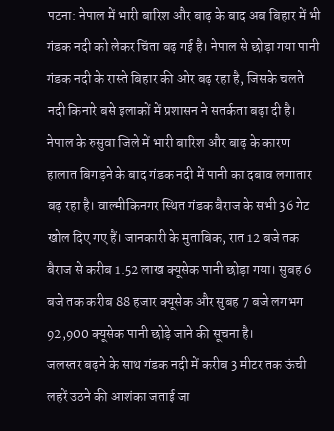पटना: नेपाल में भारी बारिश और बाढ़ के बाद अब बिहार में भी गंडक नदी को लेकर चिंता बढ़ गई है। नेपाल से छोड़ा गया पानी गंडक नदी के रास्ते बिहार की ओर बढ़ रहा है, जिसके चलते नदी किनारे बसे इलाकों में प्रशासन ने सतर्कता बढ़ा दी है।
नेपाल के रुसुवा जिले में भारी बारिश और बाढ़ के कारण हालात बिगड़ने के बाद गंडक नदी में पानी का दबाव लगातार बढ़ रहा है। वाल्मीकिनगर स्थित गंडक बैराज के सभी 36 गेट खोल दिए गए हैं। जानकारी के मुताबिक, रात 12 बजे तक बैराज से करीब 1.52 लाख क्यूसेक पानी छोड़ा गया। सुबह 6 बजे तक करीब 88 हजार क्यूसेक और सुबह 7 बजे लगभग 92,900 क्यूसेक पानी छोड़े जाने की सूचना है।
जलस्तर बढ़ने के साथ गंडक नदी में करीब 3 मीटर तक ऊंची लहरें उठने की आशंका जताई जा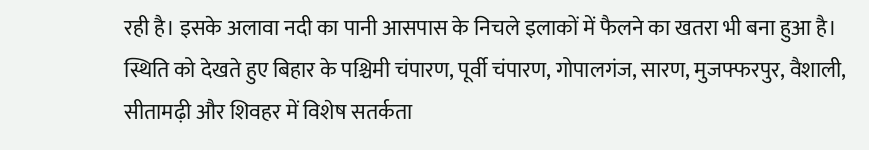रही है। इसके अलावा नदी का पानी आसपास के निचले इलाकों में फैलने का खतरा भी बना हुआ है।
स्थिति को देखते हुए बिहार के पश्चिमी चंपारण, पूर्वी चंपारण, गोपालगंज, सारण, मुजफ्फरपुर, वैशाली, सीतामढ़ी और शिवहर में विशेष सतर्कता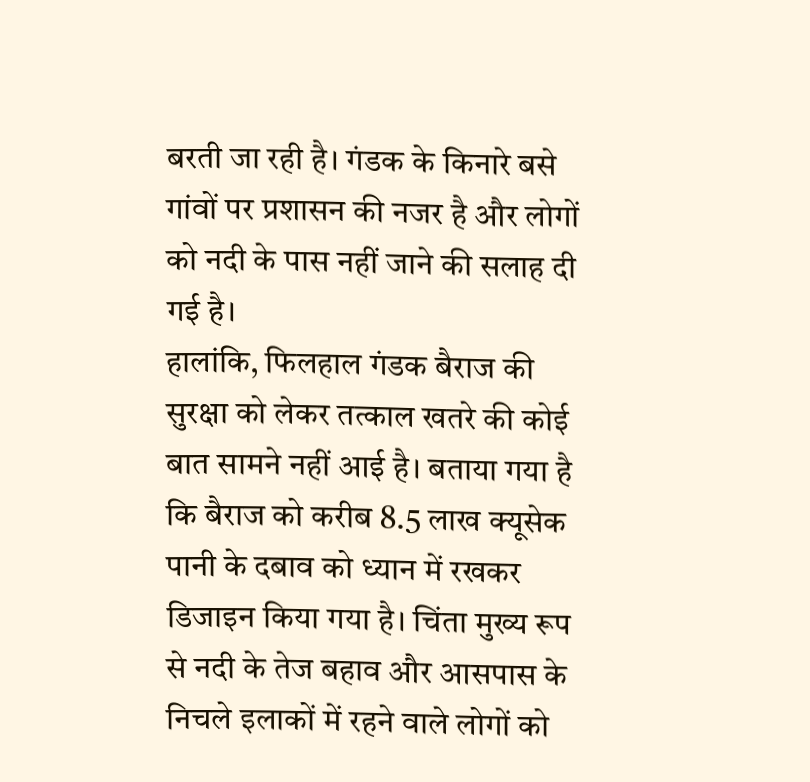बरती जा रही है। गंडक के किनारे बसे गांवों पर प्रशासन की नजर है और लोगों को नदी के पास नहीं जाने की सलाह दी गई है।
हालांकि, फिलहाल गंडक बैराज की सुरक्षा को लेकर तत्काल खतरे की कोई बात सामने नहीं आई है। बताया गया है कि बैराज को करीब 8.5 लाख क्यूसेक पानी के दबाव को ध्यान में रखकर डिजाइन किया गया है। चिंता मुख्य रूप से नदी के तेज बहाव और आसपास के निचले इलाकों में रहने वाले लोगों को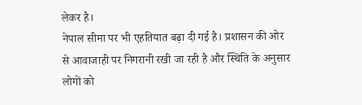लेकर है।
नेपाल सीमा पर भी एहतियात बढ़ा दी गई है। प्रशासन की ओर से आवाजाही पर निगरानी रखी जा रही है और स्थिति के अनुसार लोगों को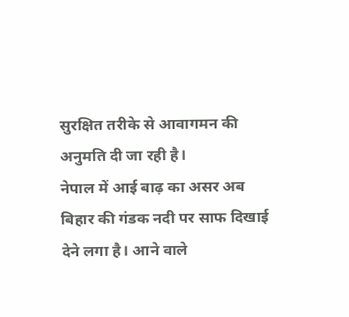सुरक्षित तरीके से आवागमन की अनुमति दी जा रही है।
नेपाल में आई बाढ़ का असर अब बिहार की गंडक नदी पर साफ दिखाई देने लगा है। आने वाले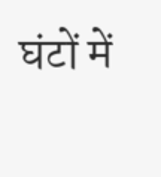घंटों में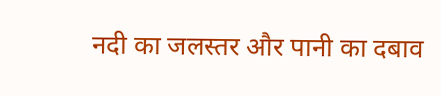नदी का जलस्तर और पानी का दबाव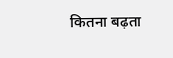कितना बढ़ता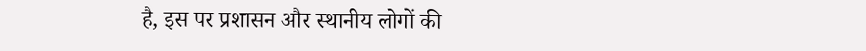है, इस पर प्रशासन और स्थानीय लोगों की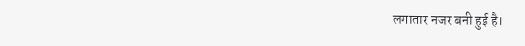लगातार नजर बनी हुई है।